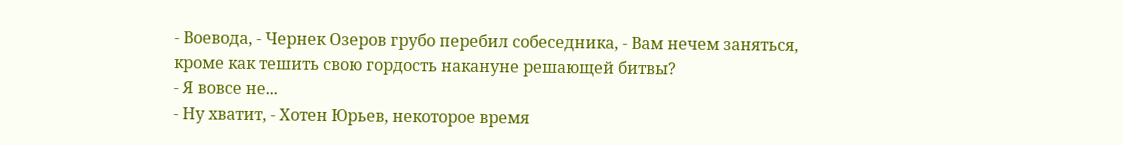- Воевода, - Чернек Озеров грубо перебил собеседника, - Вам нечем заняться, кроме как тешить свою гордость накануне решающей битвы?
- Я вовсе не...
- Ну хватит, - Хотен Юрьев, некоторое время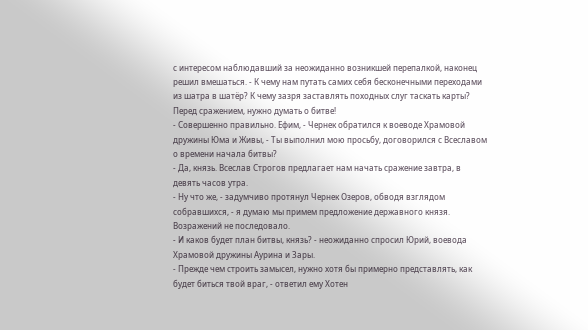с интересом наблюдавший за неожиданно возникшей перепалкой, наконец решил вмешаться. - К чему нам путать самих себя бесконечными переходами из шатра в шатёр? К чему зазря заставлять походных слуг таскать карты? Перед сражением, нужно думать о битве!
- Совершенно правильно. Ефим, - Чернек обратился к воеводе Храмовой дружины Юма и Живы, - Ты выполнил мою просьбу, договорился с Всеславом о времени начала битвы?
- Да, князь. Всеслав Строгов предлагает нам начать сражение завтра, в девять часов утра.
- Ну что же, - задумчиво протянул Чернек Озеров, обводя взглядом собравшихся, - я думаю мы примем предложение державного князя.
Возражений не последовало.
- И каков будет план битвы, князь? - неожиданно спросил Юрий, воевода Храмовой дружины Аурина и Зары.
- Прежде чем строить замысел, нужно хотя бы примерно представлять, как будет биться твой враг, - ответил ему Хотен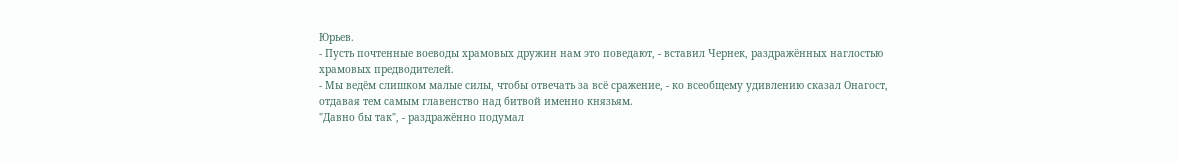Юрьев.
- Пусть почтенные воеводы храмовых дружин нам это поведают, - вставил Чернек, раздражённых наглостью храмовых предводителей.
- Мы ведём слишком малые силы, чтобы отвечать за всё сражение, - ко всеобщему удивлению сказал Онагост, отдавая тем самым главенство над битвой именно князьям.
"Давно бы так", - раздражённо подумал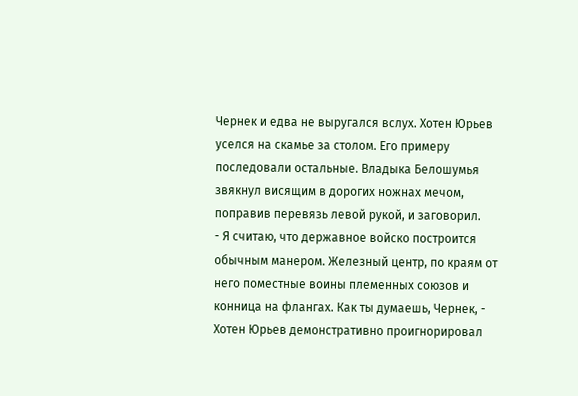Чернек и едва не выругался вслух. Хотен Юрьев уселся на скамье за столом. Его примеру последовали остальные. Владыка Белошумья звякнул висящим в дорогих ножнах мечом, поправив перевязь левой рукой, и заговорил.
- Я считаю, что державное войско построится обычным манером. Железный центр, по краям от него поместные воины племенных союзов и конница на флангах. Как ты думаешь, Чернек, - Хотен Юрьев демонстративно проигнорировал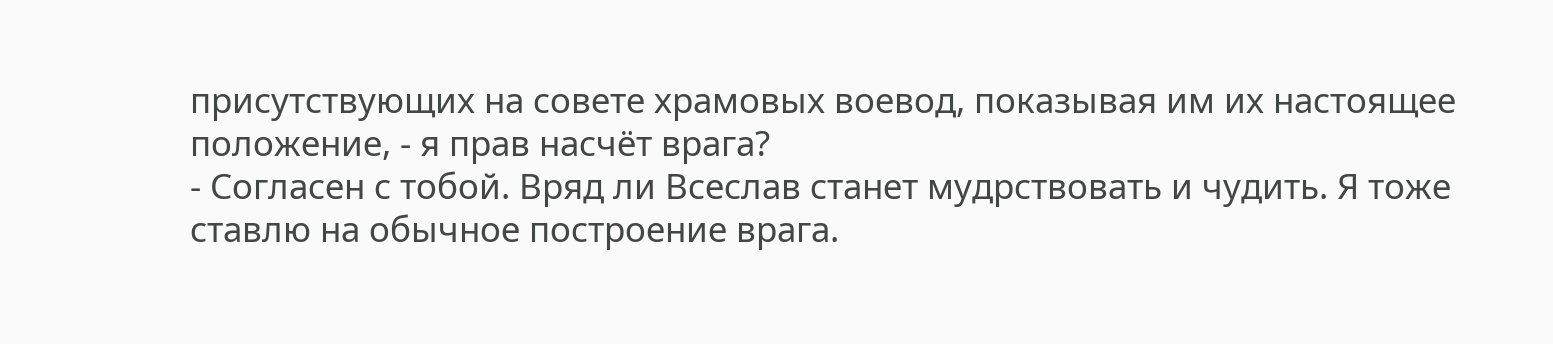присутствующих на совете храмовых воевод, показывая им их настоящее положение, - я прав насчёт врага?
- Согласен с тобой. Вряд ли Всеслав станет мудрствовать и чудить. Я тоже ставлю на обычное построение врага.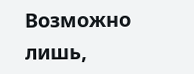Возможно лишь,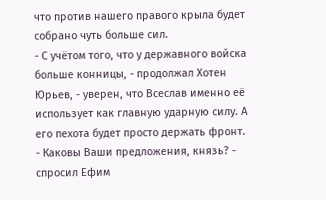что против нашего правого крыла будет собрано чуть больше сил.
- С учётом того, что у державного войска больше конницы, - продолжал Хотен Юрьев, - уверен, что Всеслав именно её использует как главную ударную силу. А его пехота будет просто держать фронт.
- Каковы Ваши предложения, князь? - спросил Ефим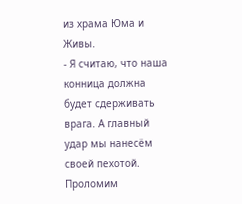из храма Юма и Живы.
- Я считаю, что наша конница должна будет сдерживать врага. А главный удар мы нанесём своей пехотой. Проломим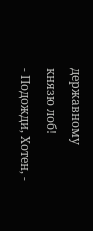державному князю лоб!
- Подожди, Хотен, -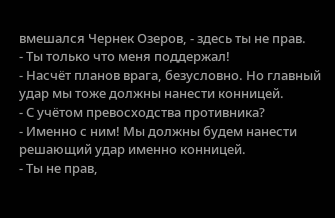вмешался Чернек Озеров, - здесь ты не прав.
- Ты только что меня поддержал!
- Насчёт планов врага, безусловно. Но главный удар мы тоже должны нанести конницей.
- С учётом превосходства противника?
- Именно с ним! Мы должны будем нанести решающий удар именно конницей.
- Ты не прав,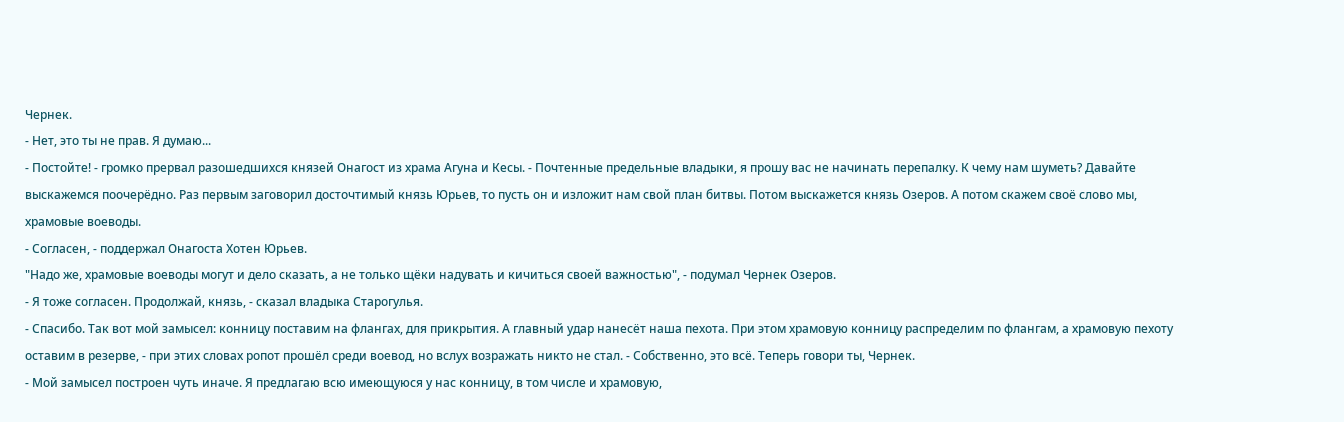Чернек.
- Нет, это ты не прав. Я думаю...
- Постойте! - громко прервал разошедшихся князей Онагост из храма Агуна и Кесы. - Почтенные предельные владыки, я прошу вас не начинать перепалку. К чему нам шуметь? Давайте выскажемся поочерёдно. Раз первым заговорил досточтимый князь Юрьев, то пусть он и изложит нам свой план битвы. Потом выскажется князь Озеров. А потом скажем своё слово мы, храмовые воеводы.
- Согласен, - поддержал Онагоста Хотен Юрьев.
"Надо же, храмовые воеводы могут и дело сказать, а не только щёки надувать и кичиться своей важностью", - подумал Чернек Озеров.
- Я тоже согласен. Продолжай, князь, - сказал владыка Старогулья.
- Спасибо. Так вот мой замысел: конницу поставим на флангах, для прикрытия. А главный удар нанесёт наша пехота. При этом храмовую конницу распределим по флангам, а храмовую пехоту оставим в резерве, - при этих словах ропот прошёл среди воевод, но вслух возражать никто не стал. - Собственно, это всё. Теперь говори ты, Чернек.
- Мой замысел построен чуть иначе. Я предлагаю всю имеющуюся у нас конницу, в том числе и храмовую,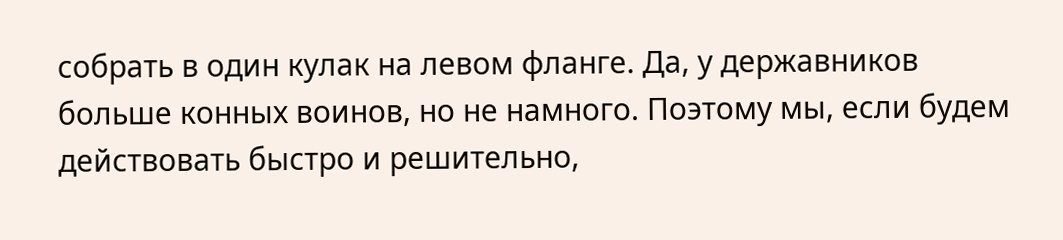собрать в один кулак на левом фланге. Да, у державников больше конных воинов, но не намного. Поэтому мы, если будем действовать быстро и решительно,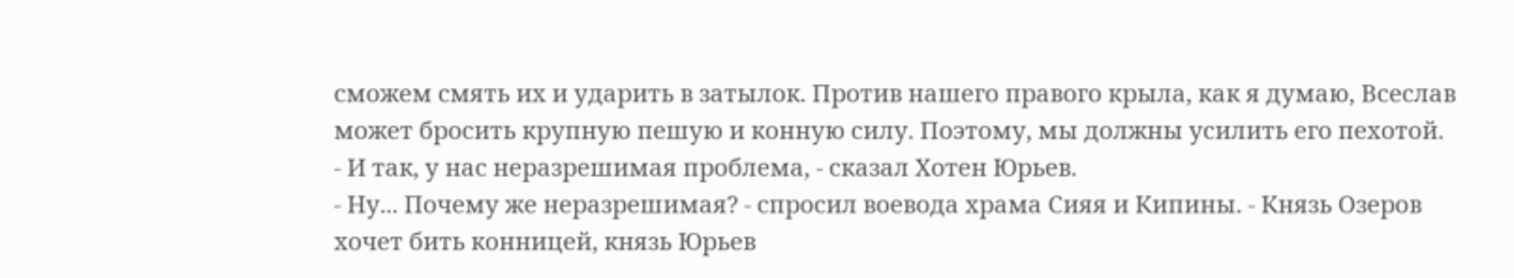сможем смять их и ударить в затылок. Против нашего правого крыла, как я думаю, Всеслав может бросить крупную пешую и конную силу. Поэтому, мы должны усилить его пехотой.
- И так, у нас неразрешимая проблема, - сказал Хотен Юрьев.
- Ну... Почему же неразрешимая? - спросил воевода храма Сияя и Кипины. - Князь Озеров хочет бить конницей, князь Юрьев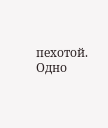пехотой. Одно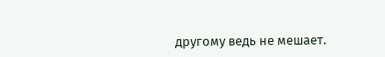другому ведь не мешает.